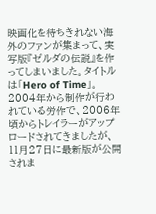映画化を待ちきれない海外のファンが集まって、実写版『ゼルダの伝説』を作ってしまいました。タイトルは「Hero of Time」。2004年から制作が行われている労作で、2006年頃からトレイラーがアップロードされてきましたが、11月27日に最新版が公開されま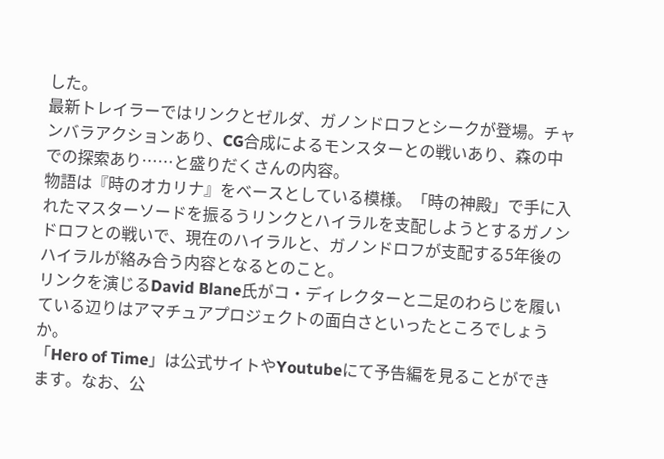した。
最新トレイラーではリンクとゼルダ、ガノンドロフとシークが登場。チャンバラアクションあり、CG合成によるモンスターとの戦いあり、森の中での探索あり……と盛りだくさんの内容。
物語は『時のオカリナ』をベースとしている模様。「時の神殿」で手に入れたマスターソードを振るうリンクとハイラルを支配しようとするガノンドロフとの戦いで、現在のハイラルと、ガノンドロフが支配する5年後のハイラルが絡み合う内容となるとのこと。
リンクを演じるDavid Blane氏がコ・ディレクターと二足のわらじを履いている辺りはアマチュアプロジェクトの面白さといったところでしょうか。
「Hero of Time」は公式サイトやYoutubeにて予告編を見ることができます。なお、公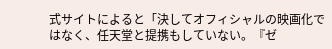式サイトによると「決してオフィシャルの映画化ではなく、任天堂と提携もしていない。『ゼ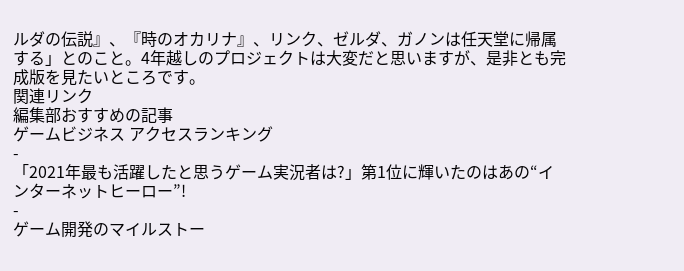ルダの伝説』、『時のオカリナ』、リンク、ゼルダ、ガノンは任天堂に帰属する」とのこと。4年越しのプロジェクトは大変だと思いますが、是非とも完成版を見たいところです。
関連リンク
編集部おすすめの記事
ゲームビジネス アクセスランキング
-
「2021年最も活躍したと思うゲーム実況者は?」第1位に輝いたのはあの“インターネットヒーロー”!
-
ゲーム開発のマイルストー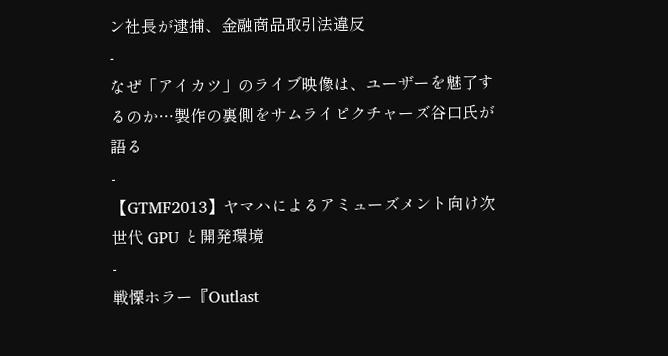ン社長が逮捕、金融商品取引法違反
-
なぜ「アイカツ」のライブ映像は、ユーザーを魅了するのか…製作の裏側をサムライピクチャーズ谷口氏が語る
-
【GTMF2013】ヤマハによるアミューズメント向け次世代 GPU と開発環境
-
戦慄ホラー『Outlast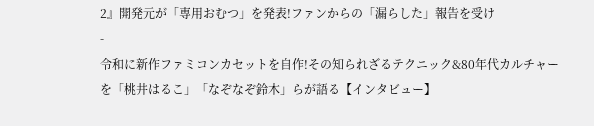2』開発元が「専用おむつ」を発表!ファンからの「漏らした」報告を受け
-
令和に新作ファミコンカセットを自作!その知られざるテクニック&80年代カルチャーを「桃井はるこ」「なぞなぞ鈴木」らが語る【インタビュー】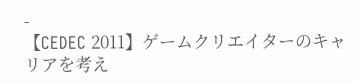-
【CEDEC 2011】ゲームクリエイターのキャリアを考え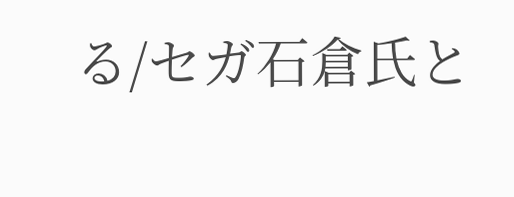る/セガ石倉氏と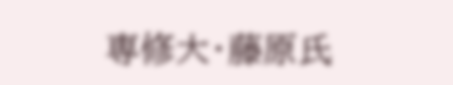専修大・藤原氏